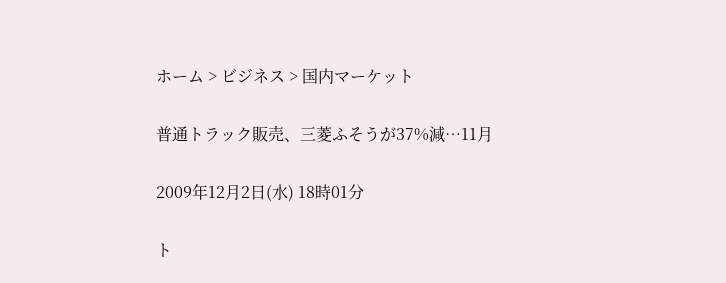ホーム > ビジネス > 国内マーケット

普通トラック販売、三菱ふそうが37%減…11月

2009年12月2日(水) 18時01分

ト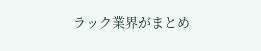ラック業界がまとめ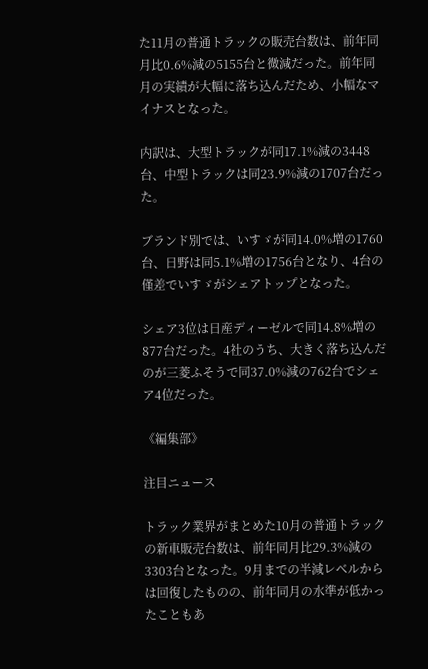た11月の普通トラックの販売台数は、前年同月比0.6%減の5155台と微減だった。前年同月の実績が大幅に落ち込んだため、小幅なマイナスとなった。

内訳は、大型トラックが同17.1%減の3448台、中型トラックは同23.9%減の1707台だった。

ブランド別では、いすゞが同14.0%増の1760台、日野は同5.1%増の1756台となり、4台の僅差でいすゞがシェアトップとなった。

シェア3位は日産ディーゼルで同14.8%増の877台だった。4社のうち、大きく落ち込んだのが三菱ふそうで同37.0%減の762台でシェア4位だった。

《編集部》

注目ニュース

トラック業界がまとめた10月の普通トラックの新車販売台数は、前年同月比29.3%減の3303台となった。9月までの半減レベルからは回復したものの、前年同月の水準が低かったこともあ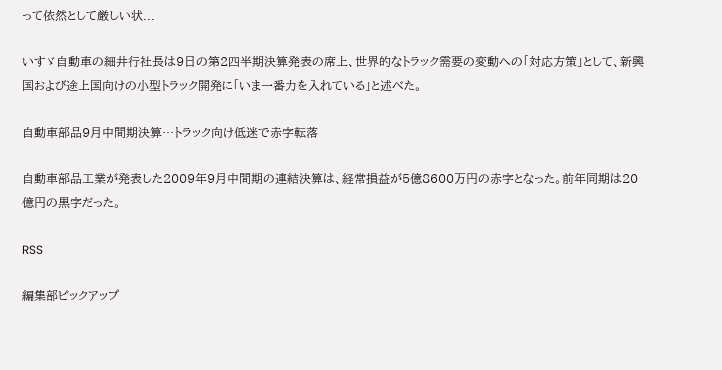って依然として厳しい状...

いすゞ自動車の細井行社長は9日の第2四半期決算発表の席上、世界的なトラック需要の変動への「対応方策」として、新興国および途上国向けの小型トラック開発に「いま一番力を入れている」と述べた。

自動車部品9月中間期決算…トラック向け低迷で赤字転落

自動車部品工業が発表した2009年9月中間期の連結決算は、経常損益が5億8600万円の赤字となった。前年同期は20億円の黒字だった。

RSS

編集部ピックアップ